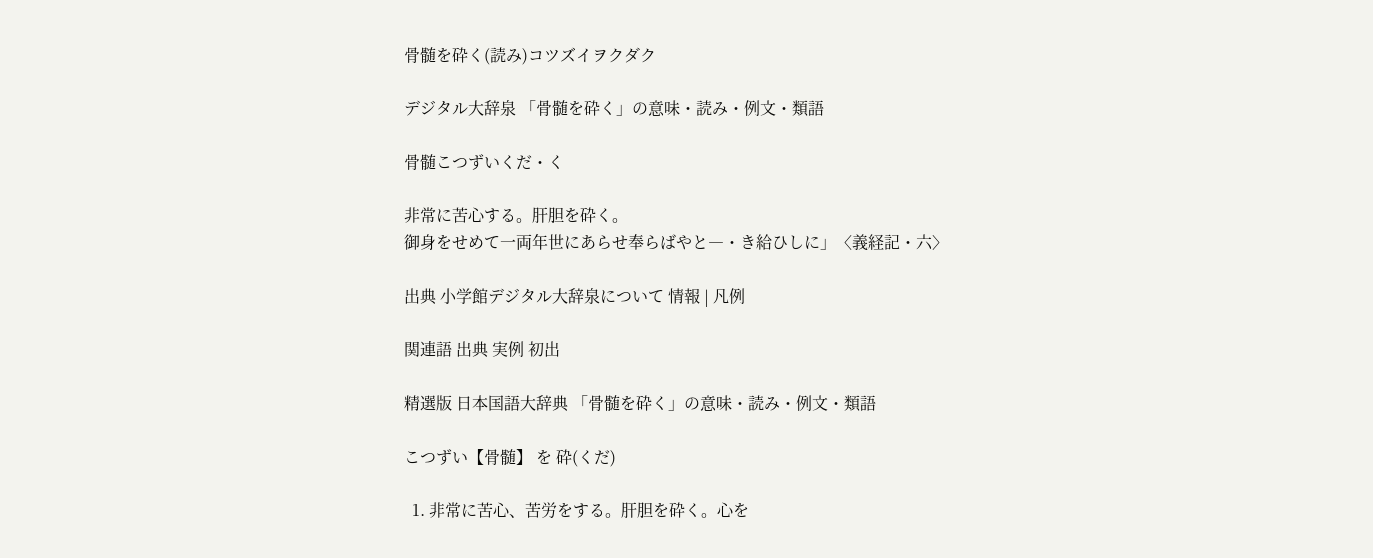骨髄を砕く(読み)コツズイヲクダク

デジタル大辞泉 「骨髄を砕く」の意味・読み・例文・類語

骨髄こつずいくだ・く

非常に苦心する。肝胆を砕く。
御身をせめて一両年世にあらせ奉らばやと―・き給ひしに」〈義経記・六〉

出典 小学館デジタル大辞泉について 情報 | 凡例

関連語 出典 実例 初出

精選版 日本国語大辞典 「骨髄を砕く」の意味・読み・例文・類語

こつずい【骨髄】 を 砕(くだ)

  1. 非常に苦心、苦労をする。肝胆を砕く。心を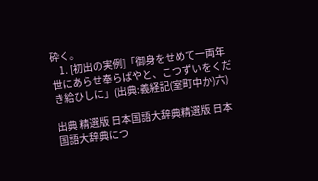砕く。
    1. [初出の実例]「御身をせめて一両年世にあらせ奉らばやと、こつずいをくだき給ひしに」(出典:義経記(室町中か)六)

出典 精選版 日本国語大辞典精選版 日本国語大辞典につ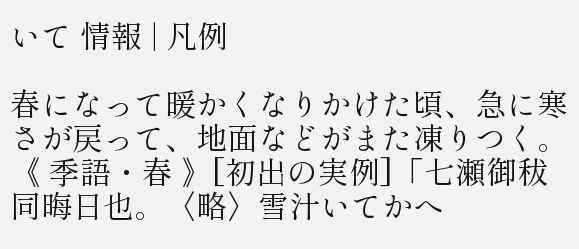いて 情報 | 凡例

春になって暖かくなりかけた頃、急に寒さが戻って、地面などがまた凍りつく。《 季語・春 》[初出の実例]「七瀬御秡 同晦日也。〈略〉雪汁いてかへ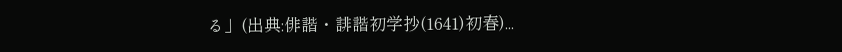る」(出典:俳諧・誹諧初学抄(1641)初春)...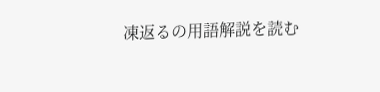凍返るの用語解説を読む